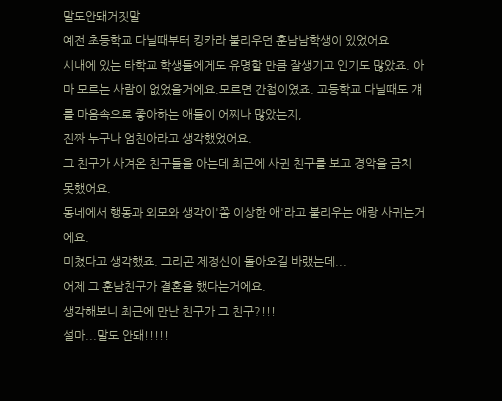말도안돼거짓말
예전 초등학교 다닐때부터 킹카라 불리우던 훈남남학생이 있었어요
시내에 있는 타학교 학생들에게도 유명할 만큼 잘생기고 인기도 많았죠. 아마 모르는 사람이 없었을거에요.모르면 간첩이였죠. 고등학교 다닐때도 걔를 마음속으로 좋아하는 애들이 어찌나 많았는지,
진짜 누구나 엄친아라고 생각했었어요.
그 친구가 사겨온 친구들을 아는데 최근에 사귄 친구를 보고 경악을 금치 못했어요.
동네에서 행동과 외모와 생각이'쫌 이상한 애'라고 불리우는 애랑 사귀는거에요.
미쳤다고 생각했죠. 그리곤 제정신이 돌아오길 바랬는데...
어제 그 훈남친구가 결혼을 했다는거에요.
생각해보니 최근에 만난 친구가 그 친구?!!!
설마...말도 안돼!!!!!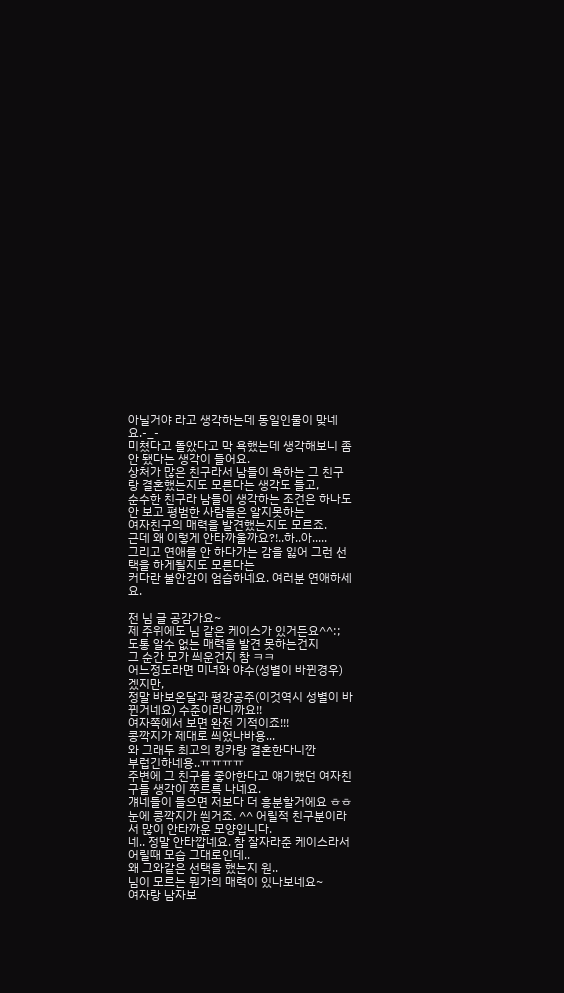아닐거야 라고 생각하는데 동일인물이 맞네요.-_-
미쳤다고 돌았다고 막 욕했는데 생각해보니 좀 안 됐다는 생각이 들어요.
상처가 많은 친구라서 남들이 욕하는 그 친구랑 결혼했는지도 모른다는 생각도 들고,
순수한 친구라 남들이 생각하는 조건은 하나도 안 보고 평범한 사람들은 알지못하는
여자친구의 매력을 발견했는지도 모르죠.
근데 왜 이렇게 안타까울까요?!..하..아.....
그리고 연애를 안 하다가는 감을 잃어 그런 선택을 하게될지도 모른다는
커다란 불안감이 엄습하네요. 여러분 연애하세요.

전 님 글 공감가요~
제 주위에도 님 같은 케이스가 있거든요^^:;
도통 알수 없는 매력을 발견 못하는건지
그 순간 모가 씌운건지 참 ㅋㅋ
어느정도라면 미녀와 야수(성별이 바뀐경우)겠지만,
정말 바보온달과 평강공주(이것역시 성별이 바뀐거네요) 수준이라니까요!!
여자쪽에서 보면 완전 기적이죠!!!
콩깍지가 제대로 씌었나바용...
와 그래두 최고의 킹카랑 결혼한다니깐
부럽긴하네용..ㅠㅠㅠㅠ
주변에 그 친구를 좋아한다고 얘기했던 여자친구들 생각이 쭈르륵 나네요.
걔네들이 들으면 저보다 더 흥분할거에요 ㅎㅎ
눈에 콩깍지가 씐거죠. ^^ 어릴적 친구분이라서 많이 안타까운 모양입니다.
네.. 정말 안타깝네요. 참 잘자라준 케이스라서 어릴때 모습 그대로인데..
왜 그와같은 선택을 했는지 원..
님이 모르는 뭔가의 매력이 있나보네요~
여자랑 남자보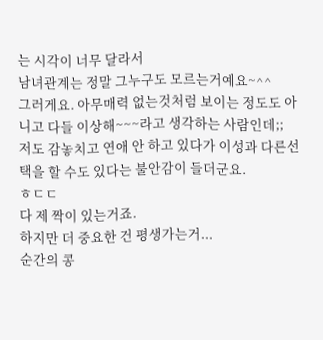는 시각이 너무 달라서
남녀관계는 정말 그누구도 모르는거예요~^^
그러게요. 아무매력 없는것처럼 보이는 정도도 아니고 다들 이상해~~~라고 생각하는 사람인데;;
저도 감놓치고 연애 안 하고 있다가 이성과 다른선택을 할 수도 있다는 불안감이 들더군요.
ㅎㄷㄷ
다 제 짝이 있는거죠.
하지만 더 중요한 건 평생가는거...
순간의 콩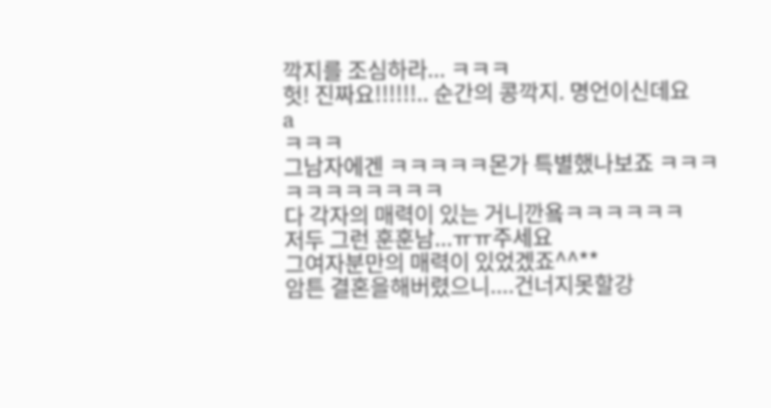깍지를 조심하라... ㅋㅋㅋ
헛! 진짜요!!!!!!.. 순간의 콩깍지. 명언이신데요
a
ㅋㅋㅋ
그남자에겐 ㅋㅋㅋㅋㅋ몬가 특별했나보죠 ㅋㅋㅋ
ㅋㅋㅋㅋㅋㅋㅋㅋ
다 각자의 매력이 있는 거니깐욬ㅋㅋㅋㅋㅋㅋ
저두 그런 훈훈남...ㅠㅠ주세요
그여자분만의 매력이 있었겠죠^^**
암튼 결혼을해버렸으니....건너지못할강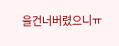을건너버렸으니ㅠ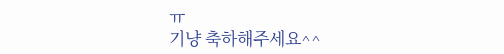ㅠ
기냥 축하해주세요^^